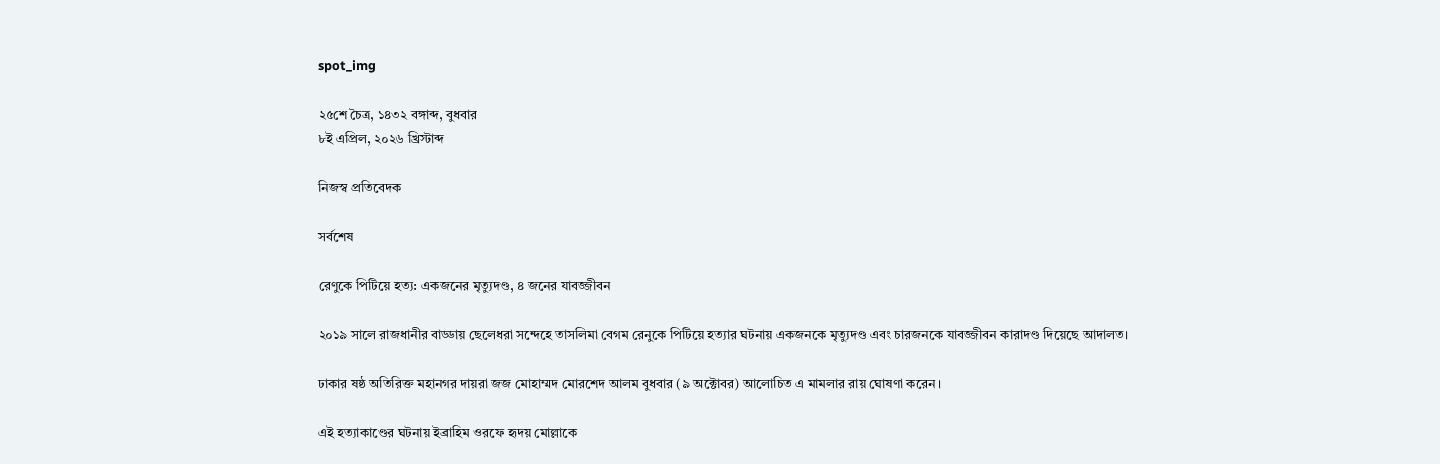spot_img

২৫শে চৈত্র, ১৪৩২ বঙ্গাব্দ, বুধবার
৮ই এপ্রিল, ২০২৬ খ্রিস্টাব্দ

নিজস্ব প্রতিবেদক

সর্বশেষ

রেণুকে পিটিয়ে হত্য: একজনের মৃত্যুদণ্ড, ৪ জনের যাবজ্জীবন

২০১৯ সালে রাজধানীর বাড্ডায় ছেলেধরা সন্দেহে তাসলিমা বেগম রেনুকে পিটিয়ে হত্যার ঘটনায় একজনকে মৃত্যুদণ্ড এবং চারজনকে যাবজ্জীবন কারাদণ্ড দিয়েছে আদালত।

ঢাকার ষষ্ঠ অতিরিক্ত মহানগর দায়রা জজ মোহাম্মদ মোরশেদ আলম বুধবার (৯ অক্টোবর) আলোচিত এ মামলার রায় ঘোষণা করেন।

এই হত্যাকাণ্ডের ঘটনায় ইব্রাহিম ওরফে হৃদয় মোল্লাকে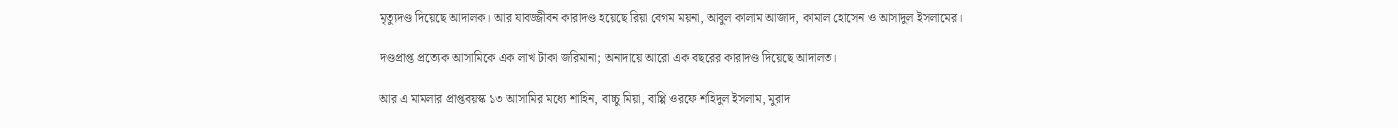মৃত্যুদণ্ড দিয়েছে আদালক। আর যাবজ্জীবন কারাদণ্ড হয়েছে রিয়া বেগম ময়না, আবুল কালাম আজাদ, কামাল হোসেন ও আসাদুল ইসলামের।

দণ্ডপ্রাপ্ত প্রত্যেক আসামিকে এক লাখ টাকা জরিমানা; অনাদায়ে আরো এক বছরের কারাদণ্ড দিয়েছে আদালত।

আর এ মামলার প্রাপ্তবয়স্ক ১৩ আসামির মধ্যে শাহিন, বাচ্চু মিয়া, বাপ্পি ওরফে শহিদুল ইসলাম, মুরাদ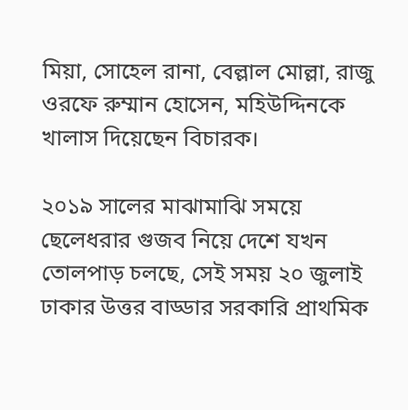মিয়া, সোহেল রানা, বেল্লাল মোল্লা, রাজু ওরফে রুম্মান হোসেন, মহিউদ্দিনকে খালাস দিয়েছেন বিচারক।

২০১৯ সালের মাঝামাঝি সময়ে ছেলেধরার গুজব নিয়ে দেশে যখন তোলপাড় চলছে, সেই সময় ২০ জুলাই ঢাকার উত্তর বাড্ডার সরকারি প্রাথমিক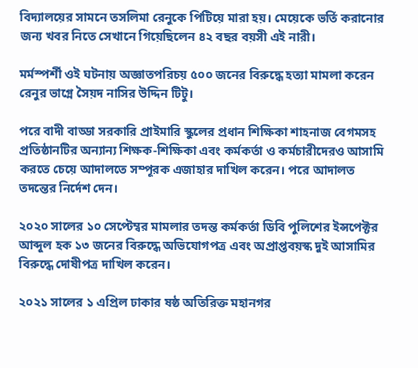বিদ্যালয়ের সামনে তসলিমা রেনুকে পিটিয়ে মারা হয়। মেয়েকে ভর্তি করানোর জন্য খবর নিতে সেখানে গিয়েছিলেন ৪২ বছর বয়সী এই নারী।

মর্মস্পর্শী ওই ঘটনায় অজ্ঞাতপরিচয় ৫০০ জনের বিরুদ্ধে হত্যা মামলা করেন রেনুর ভাগ্নে সৈয়দ নাসির উদ্দিন টিটু।

পরে বাদী বাড্ডা সরকারি প্রাইমারি স্কুলের প্রধান শিক্ষিকা শাহনাজ বেগমসহ প্রতিষ্ঠানটির অন্যান্য শিক্ষক-শিক্ষিকা এবং কর্মকর্তা ও কর্মচারীদেরও আসামি করতে চেয়ে আদালতে সম্পূরক এজাহার দাখিল করেন। পরে আদালত তদন্তের নির্দেশ দেন।

২০২০ সালের ১০ সেপ্টেম্বর মামলার তদন্ত কর্মকর্তা ডিবি পুলিশের ইন্সপেক্টর আব্দুল হক ১৩ জনের বিরুদ্ধে অভিযোগপত্র এবং অপ্রাপ্তবয়স্ক দুই আসামির বিরুদ্ধে দোষীপত্র দাখিল করেন।

২০২১ সালের ১ এপ্রিল ঢাকার ষষ্ঠ অতিরিক্ত মহানগর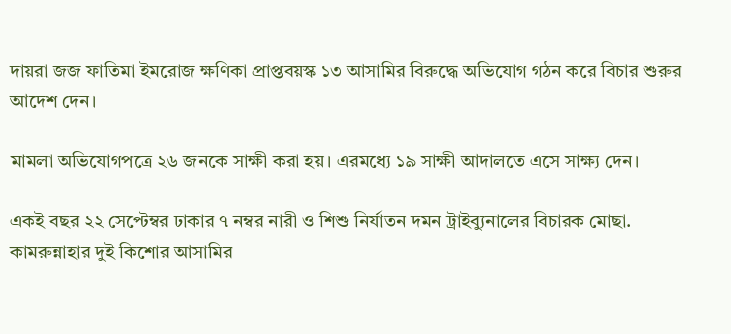দায়রা জজ ফাতিমা ইমরোজ ক্ষণিকা প্রাপ্তবয়স্ক ১৩ আসামির বিরুদ্ধে অভিযোগ গঠন করে বিচার শুরুর আদেশ দেন।

মামলা অভিযোগপত্রে ২৬ জনকে সাক্ষী করা হয়। এরমধ্যে ১৯ সাক্ষী আদালতে এসে সাক্ষ্য দেন।

একই বছর ২২ সেপ্টেম্বর ঢাকার ৭ নম্বর নারী ও শিশু নির্যাতন দমন ট্রাইব্যুনালের বিচারক মোছা. কামরুন্নাহার দুই কিশোর আসামির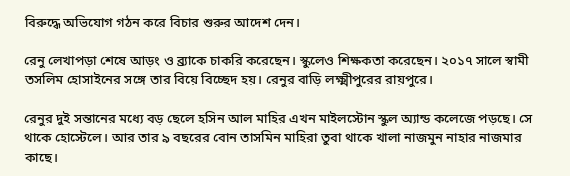বিরুদ্ধে অভিযোগ গঠন করে বিচার শুরুর আদেশ দেন।

রেনু লেখাপড়া শেষে আড়ং ও ব্র্যাকে চাকরি করেছেন। স্কুলেও শিক্ষকতা করেছেন। ২০১৭ সালে স্বামী তসলিম হোসাইনের সঙ্গে তার বিয়ে বিচ্ছেদ হয়। রেনুর বাড়ি লক্ষ্মীপুরের রায়পুরে।

রেনুর দুই সন্তানের মধ্যে বড় ছেলে হসিন আল মাহির এখন মাইলস্টোন স্কুল অ্যান্ড কলেজে পড়ছে। সে থাকে হোস্টেলে। আর তার ৯ বছরের বোন তাসমিন মাহিরা তুবা থাকে খালা নাজমুন নাহার নাজমার কাছে।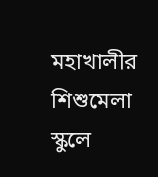মহাখালীর শিশুমেলা স্কুলে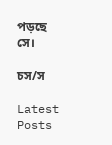পড়ছে সে।

চস/স

Latest Posts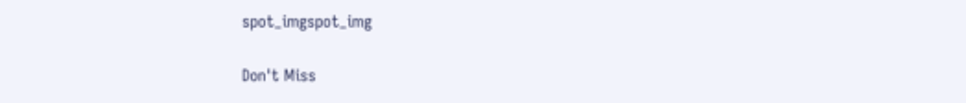spot_imgspot_img

Don't Miss